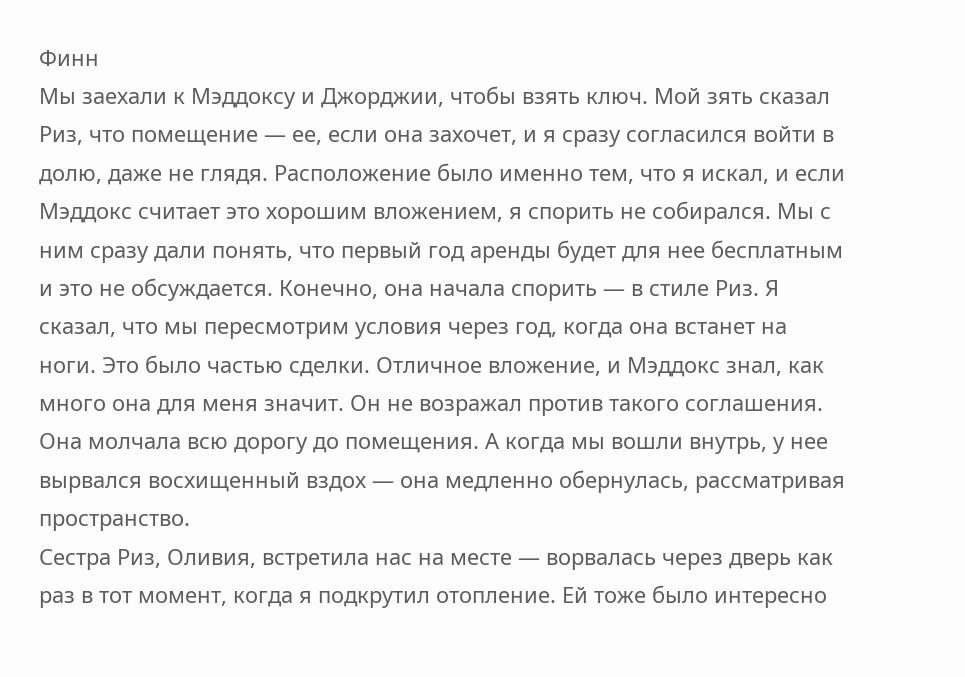Финн
Мы заехали к Мэддоксу и Джорджии, чтобы взять ключ. Мой зять сказал Риз, что помещение — ее, если она захочет, и я сразу согласился войти в долю, даже не глядя. Расположение было именно тем, что я искал, и если Мэддокс считает это хорошим вложением, я спорить не собирался. Мы с ним сразу дали понять, что первый год аренды будет для нее бесплатным и это не обсуждается. Конечно, она начала спорить — в стиле Риз. Я сказал, что мы пересмотрим условия через год, когда она встанет на ноги. Это было частью сделки. Отличное вложение, и Мэддокс знал, как много она для меня значит. Он не возражал против такого соглашения.
Она молчала всю дорогу до помещения. А когда мы вошли внутрь, у нее вырвался восхищенный вздох — она медленно обернулась, рассматривая пространство.
Сестра Риз, Оливия, встретила нас на месте — ворвалась через дверь как раз в тот момент, когда я подкрутил отопление. Ей тоже было интересно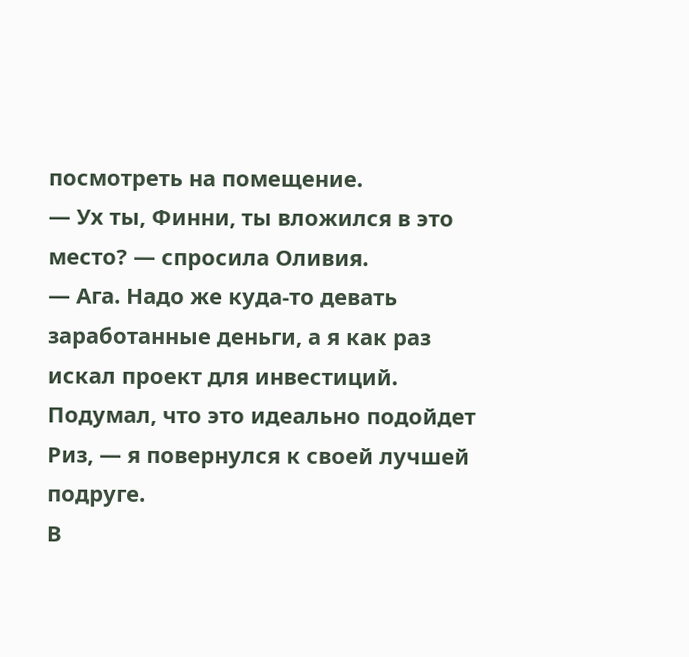посмотреть на помещение.
— Ух ты, Финни, ты вложился в это место? — спросила Оливия.
— Ага. Надо же куда-то девать заработанные деньги, а я как раз искал проект для инвестиций. Подумал, что это идеально подойдет Риз, — я повернулся к своей лучшей подруге.
В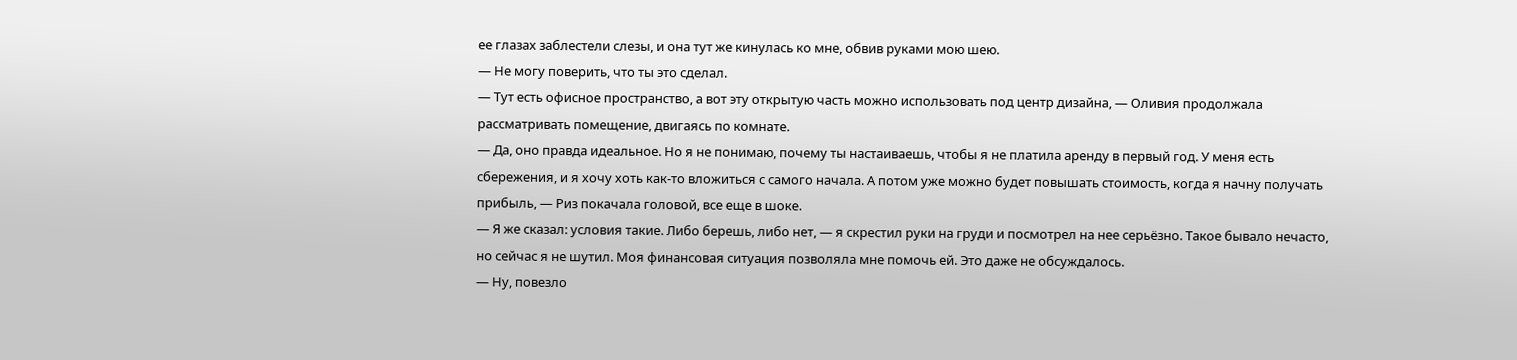ее глазах заблестели слезы, и она тут же кинулась ко мне, обвив руками мою шею.
— Не могу поверить, что ты это сделал.
— Тут есть офисное пространство, а вот эту открытую часть можно использовать под центр дизайна, — Оливия продолжала рассматривать помещение, двигаясь по комнате.
— Да, оно правда идеальное. Но я не понимаю, почему ты настаиваешь, чтобы я не платила аренду в первый год. У меня есть сбережения, и я хочу хоть как-то вложиться с самого начала. А потом уже можно будет повышать стоимость, когда я начну получать прибыль, — Риз покачала головой, все еще в шоке.
— Я же сказал: условия такие. Либо берешь, либо нет, — я скрестил руки на груди и посмотрел на нее серьёзно. Такое бывало нечасто, но сейчас я не шутил. Моя финансовая ситуация позволяла мне помочь ей. Это даже не обсуждалось.
— Ну, повезло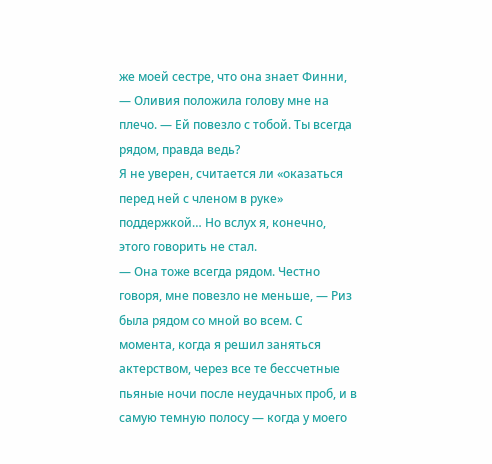же моей сестре, что она знает Финни, — Оливия положила голову мне на плечо. — Ей повезло с тобой. Ты всегда рядом, правда ведь?
Я не уверен, считается ли «оказаться перед ней с членом в руке» поддержкой… Но вслух я, конечно, этого говорить не стал.
— Она тоже всегда рядом. Честно говоря, мне повезло не меньше, — Риз была рядом со мной во всем. С момента, когда я решил заняться актерством, через все те бессчетные пьяные ночи после неудачных проб, и в самую темную полосу — когда у моего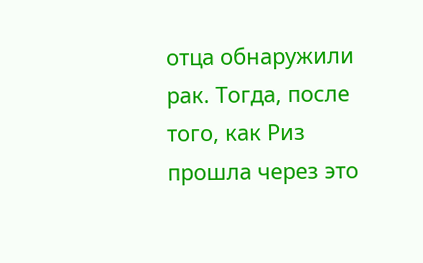отца обнаружили рак. Тогда, после того, как Риз прошла через это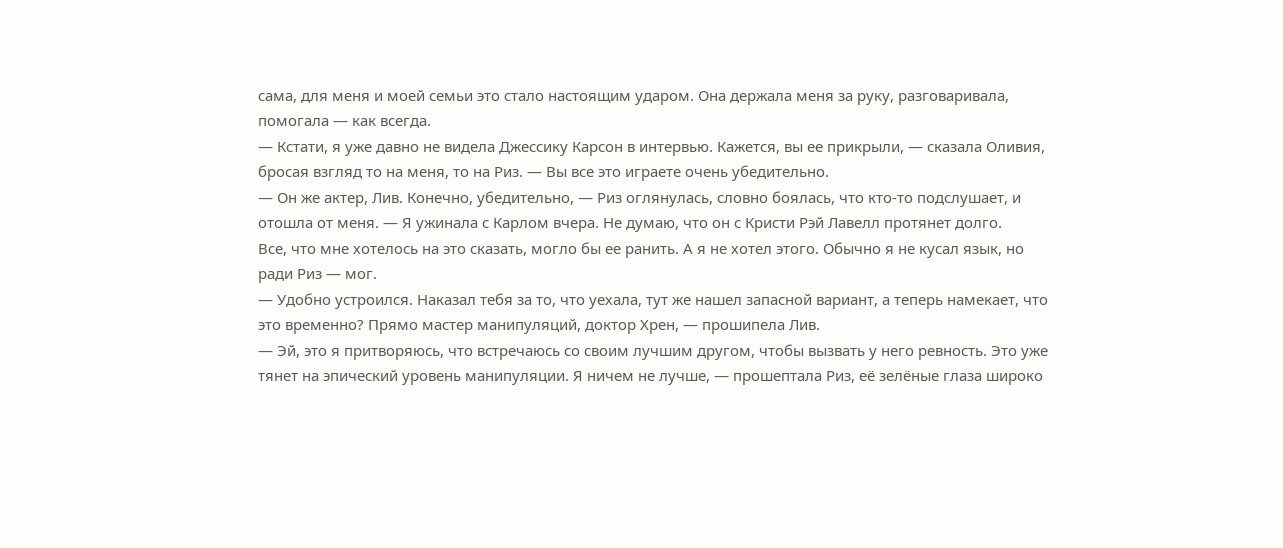сама, для меня и моей семьи это стало настоящим ударом. Она держала меня за руку, разговаривала, помогала — как всегда.
— Кстати, я уже давно не видела Джессику Карсон в интервью. Кажется, вы ее прикрыли, — сказала Оливия, бросая взгляд то на меня, то на Риз. — Вы все это играете очень убедительно.
— Он же актер, Лив. Конечно, убедительно, — Риз оглянулась, словно боялась, что кто-то подслушает, и отошла от меня. — Я ужинала с Карлом вчера. Не думаю, что он с Кристи Рэй Лавелл протянет долго.
Все, что мне хотелось на это сказать, могло бы ее ранить. А я не хотел этого. Обычно я не кусал язык, но ради Риз — мог.
— Удобно устроился. Наказал тебя за то, что уехала, тут же нашел запасной вариант, а теперь намекает, что это временно? Прямо мастер манипуляций, доктор Хрен, — прошипела Лив.
— Эй, это я притворяюсь, что встречаюсь со своим лучшим другом, чтобы вызвать у него ревность. Это уже тянет на эпический уровень манипуляции. Я ничем не лучше, — прошептала Риз, её зелёные глаза широко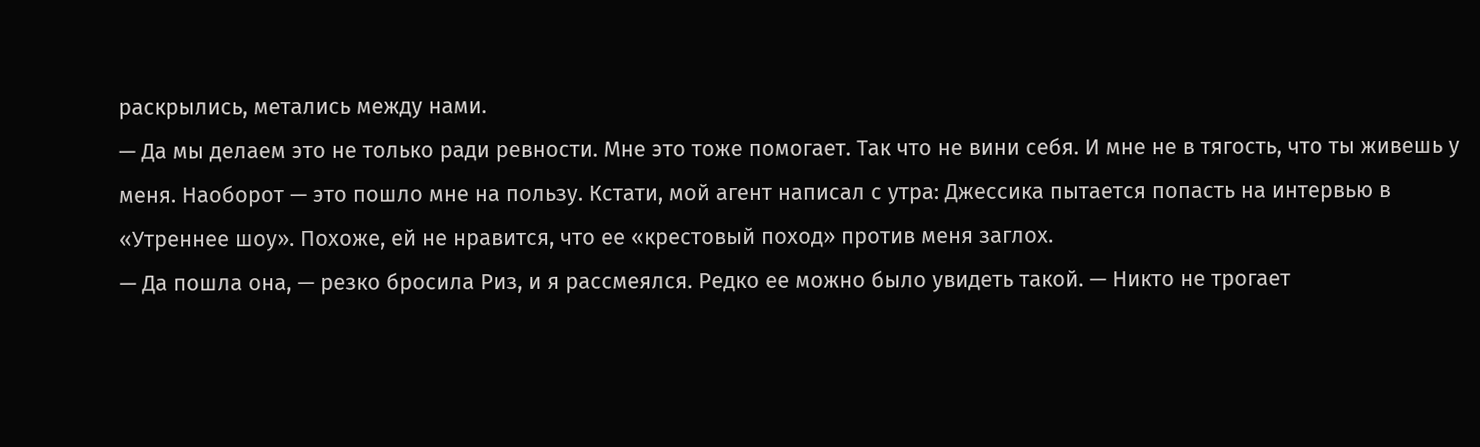раскрылись, метались между нами.
— Да мы делаем это не только ради ревности. Мне это тоже помогает. Так что не вини себя. И мне не в тягость, что ты живешь у меня. Наоборот — это пошло мне на пользу. Кстати, мой агент написал с утра: Джессика пытается попасть на интервью в «Утреннее шоу». Похоже, ей не нравится, что ее «крестовый поход» против меня заглох.
— Да пошла она, — резко бросила Риз, и я рассмеялся. Редко ее можно было увидеть такой. — Никто не трогает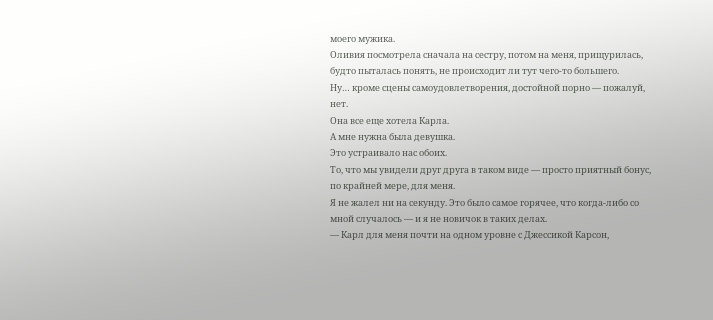моего мужика.
Оливия посмотрела сначала на сестру, потом на меня, прищурилась, будто пыталась понять, не происходит ли тут чего-то большего.
Ну… кроме сцены самоудовлетворения, достойной порно — пожалуй, нет.
Она все еще хотела Карла.
А мне нужна была девушка.
Это устраивало нас обоих.
То, что мы увидели друг друга в таком виде — просто приятный бонус, по крайней мере, для меня.
Я не жалел ни на секунду. Это было самое горячее, что когда-либо со мной случалось — и я не новичок в таких делах.
— Карл для меня почти на одном уровне с Джессикой Карсон,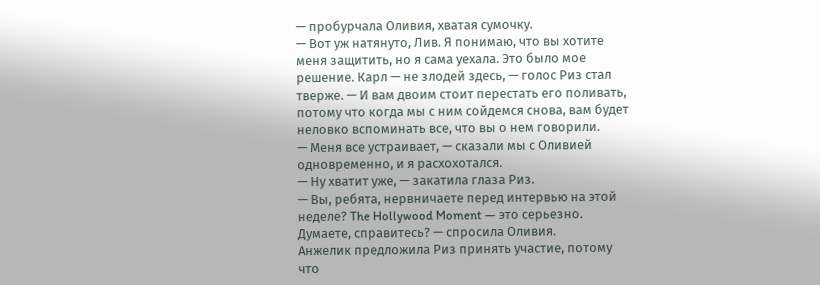— пробурчала Оливия, хватая сумочку.
— Вот уж натянуто, Лив. Я понимаю, что вы хотите меня защитить, но я сама уехала. Это было мое решение. Карл — не злодей здесь, — голос Риз стал тверже. — И вам двоим стоит перестать его поливать, потому что когда мы с ним сойдемся снова, вам будет неловко вспоминать все, что вы о нем говорили.
— Меня все устраивает, — сказали мы с Оливией одновременно, и я расхохотался.
— Ну хватит уже, — закатила глаза Риз.
— Вы, ребята, нервничаете перед интервью на этой неделе? The Hollywood Moment — это серьезно. Думаете, справитесь? — спросила Оливия.
Анжелик предложила Риз принять участие, потому что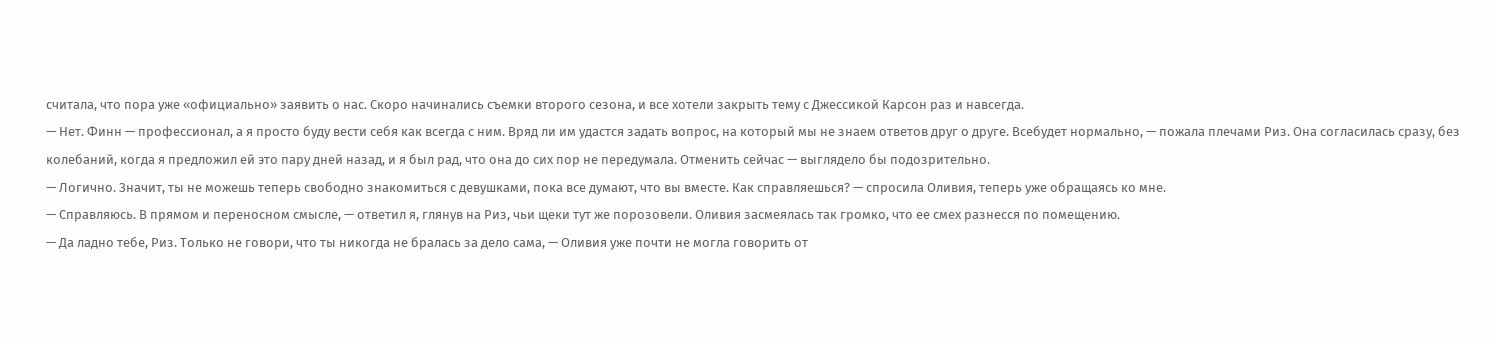считала, что пора уже «официально» заявить о нас. Скоро начинались съемки второго сезона, и все хотели закрыть тему с Джессикой Карсон раз и навсегда.
— Нет. Финн — профессионал, а я просто буду вести себя как всегда с ним. Вряд ли им удастся задать вопрос, на который мы не знаем ответов друг о друге. Всебудет нормально, — пожала плечами Риз. Она согласилась сразу, без колебаний, когда я предложил ей это пару дней назад, и я был рад, что она до сих пор не передумала. Отменить сейчас — выглядело бы подозрительно.
— Логично. Значит, ты не можешь теперь свободно знакомиться с девушками, пока все думают, что вы вместе. Как справляешься? — спросила Оливия, теперь уже обращаясь ко мне.
— Справляюсь. В прямом и переносном смысле, — ответил я, глянув на Риз, чьи щеки тут же порозовели. Оливия засмеялась так громко, что ее смех разнесся по помещению.
— Да ладно тебе, Риз. Только не говори, что ты никогда не бралась за дело сама, — Оливия уже почти не могла говорить от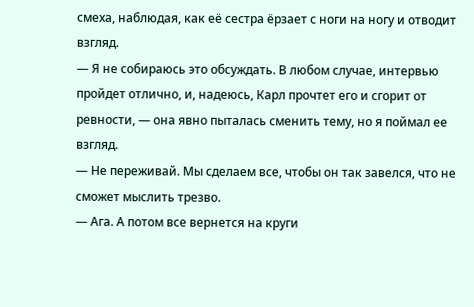смеха, наблюдая, как её сестра ёрзает с ноги на ногу и отводит взгляд.
— Я не собираюсь это обсуждать. В любом случае, интервью пройдет отлично, и, надеюсь, Карл прочтет его и сгорит от ревности, — она явно пыталась сменить тему, но я поймал ее взгляд.
— Не переживай. Мы сделаем все, чтобы он так завелся, что не сможет мыслить трезво.
— Ага. А потом все вернется на круги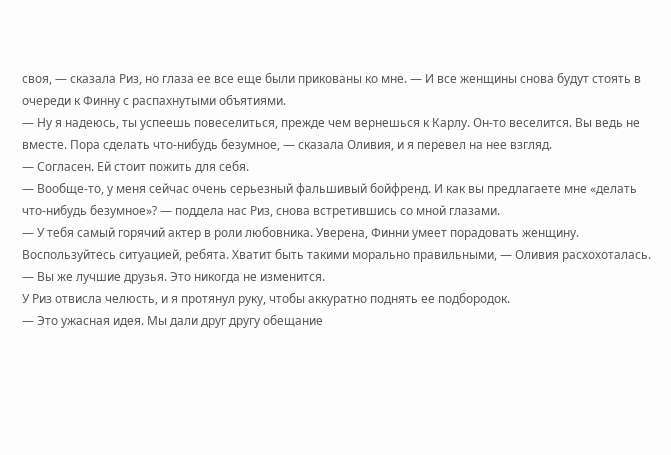своя, — сказала Риз, но глаза ее все еще были прикованы ко мне. — И все женщины снова будут стоять в очереди к Финну с распахнутыми объятиями.
— Ну я надеюсь, ты успеешь повеселиться, прежде чем вернешься к Карлу. Он-то веселится. Вы ведь не вместе. Пора сделать что-нибудь безумное, — сказала Оливия, и я перевел на нее взгляд.
— Согласен. Ей стоит пожить для себя.
— Вообще-то, у меня сейчас очень серьезный фальшивый бойфренд. И как вы предлагаете мне «делать что-нибудь безумное»? — поддела нас Риз, снова встретившись со мной глазами.
— У тебя самый горячий актер в роли любовника. Уверена, Финни умеет порадовать женщину. Воспользуйтесь ситуацией, ребята. Хватит быть такими морально правильными, — Оливия расхохоталась. — Вы же лучшие друзья. Это никогда не изменится.
У Риз отвисла челюсть, и я протянул руку, чтобы аккуратно поднять ее подбородок.
— Это ужасная идея. Мы дали друг другу обещание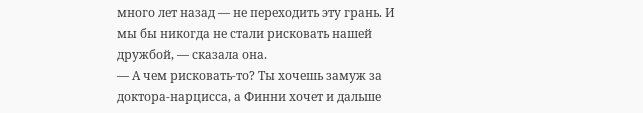много лет назад — не переходить эту грань. И мы бы никогда не стали рисковать нашей дружбой, — сказала она.
— А чем рисковать-то? Ты хочешь замуж за доктора-нарцисса, а Финни хочет и дальше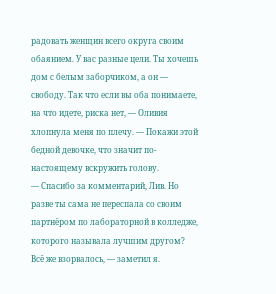радовать женщин всего округа своим обаянием. У вас разные цели. Ты хочешь дом с белым заборчиком, а он — свободу. Так что если вы оба понимаете, на что идете, риска нет, — Оливия хлопнула меня по плечу. — Покажи этой бедной девочке, что значит по-настоящему вскружить голову.
— Спасибо за комментарий, Лив. Но разве ты сама не переспала со своим партнёром по лабораторной в колледже, которого называла лучшим другом? Всё же взорвалось, — заметил я.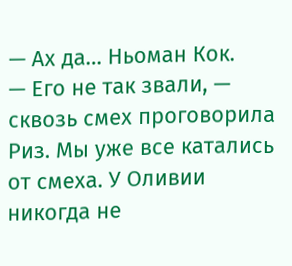— Ах да… Ньоман Кок.
— Его не так звали, — сквозь смех проговорила Риз. Мы уже все катались от смеха. У Оливии никогда не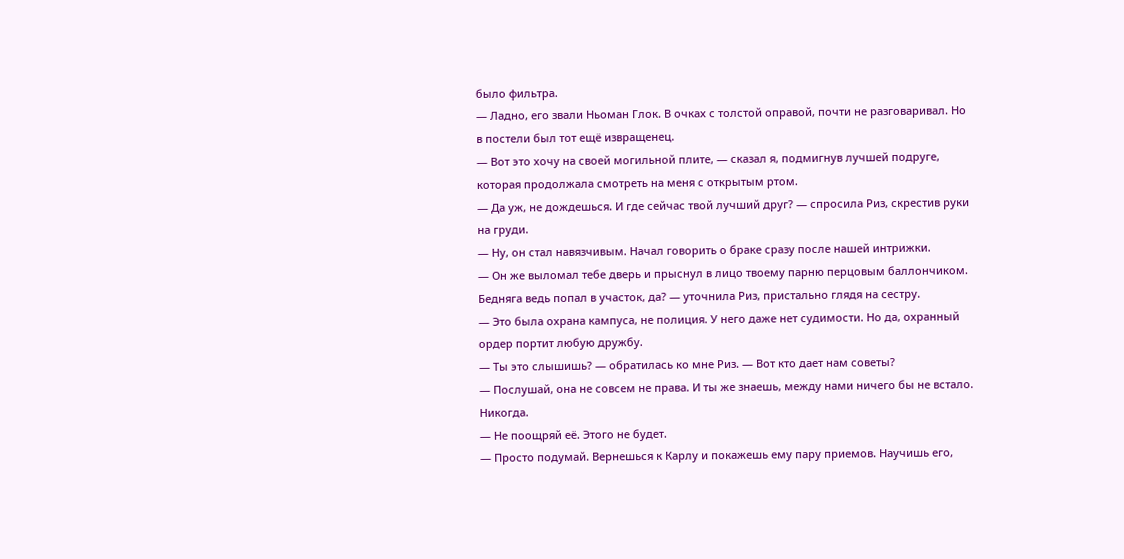было фильтра.
— Ладно, его звали Ньоман Глок. В очках с толстой оправой, почти не разговаривал. Но в постели был тот ещё извращенец.
— Вот это хочу на своей могильной плите, — сказал я, подмигнув лучшей подруге, которая продолжала смотреть на меня с открытым ртом.
— Да уж, не дождешься. И где сейчас твой лучший друг? — спросила Риз, скрестив руки на груди.
— Ну, он стал навязчивым. Начал говорить о браке сразу после нашей интрижки.
— Он же выломал тебе дверь и прыснул в лицо твоему парню перцовым баллончиком. Бедняга ведь попал в участок, да? — уточнила Риз, пристально глядя на сестру.
— Это была охрана кампуса, не полиция. У него даже нет судимости. Но да, охранный ордер портит любую дружбу.
— Ты это слышишь? — обратилась ко мне Риз. — Вот кто дает нам советы?
— Послушай, она не совсем не права. И ты же знаешь, между нами ничего бы не встало. Никогда.
— Не поощряй её. Этого не будет.
— Просто подумай. Вернешься к Карлу и покажешь ему пару приемов. Научишь его,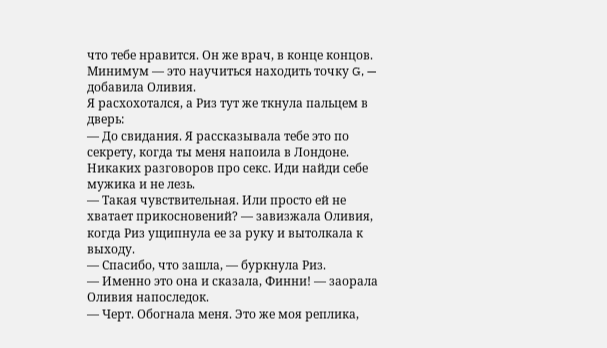что тебе нравится. Он же врач, в конце концов. Минимум — это научиться находить точку G, — добавила Оливия.
Я расхохотался, а Риз тут же ткнула пальцем в дверь:
— До свидания. Я рассказывала тебе это по секрету, когда ты меня напоила в Лондоне. Никаких разговоров про секс. Иди найди себе мужика и не лезь.
— Такая чувствительная. Или просто ей не хватает прикосновений? — завизжала Оливия, когда Риз ущипнула ее за руку и вытолкала к выходу.
— Спасибо, что зашла, — буркнула Риз.
— Именно это она и сказала, Финни! — заорала Оливия напоследок.
— Черт. Обогнала меня. Это же моя реплика,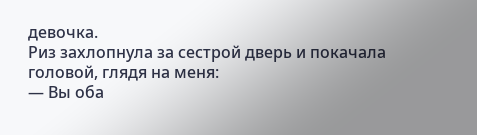девочка.
Риз захлопнула за сестрой дверь и покачала головой, глядя на меня:
— Вы оба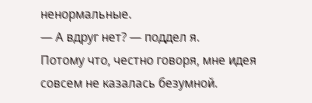ненормальные.
— А вдруг нет? — поддел я.
Потому что, честно говоря, мне идея совсем не казалась безумной.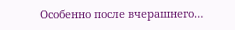Особенно после вчерашнего…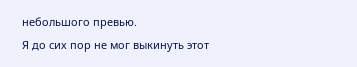небольшого превью.
Я до сих пор не мог выкинуть этот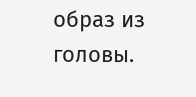образ из головы.